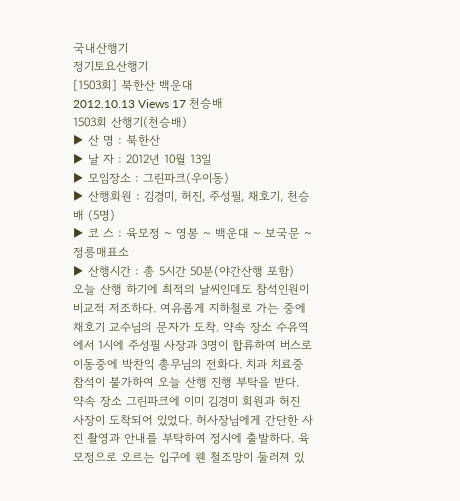국내산행기
정기토요산행기
[1503회] 북한산 백운대
2012.10.13 Views 17 천승배
1503회 산행기(천승배)
▶ 산 명 : 북한산
▶ 날 자 : 2012년 10월 13일
▶ 모임장소 : 그린파크(우이동)
▶ 산행회원 : 김경미, 허진, 주성필, 채호기, 천승배 (5명)
▶ 코 스 : 육모정 ~ 영봉 ~ 백운대 ~ 보국문 ~ 정릉매표소
▶ 산행시간 : 총 5시간 50분(야간산행 포함)
오늘 산행 하기에 최적의 날씨인데도 참석인원이 비교적 저조하다. 여유롭게 지하철로 가는 중에 채호기 교수님의 문자가 도착. 약속 장소 수유역에서 1시에 주성필 사장과 3명이 합류하여 버스로 이동중에 박찬익 총무님의 전화다. 치과 치료중 참석이 불가하여 오늘 산행 진행 부탁을 받다.
약속 장소 그린파크에 이미 김경미 회원과 허진 사장이 도착되어 있었다. 허사장님에게 간단한 사진 촬영과 안내를 부탁하여 정시에 출발하다. 육모정으로 오르는 입구에 웬 철조망이 둘러져 있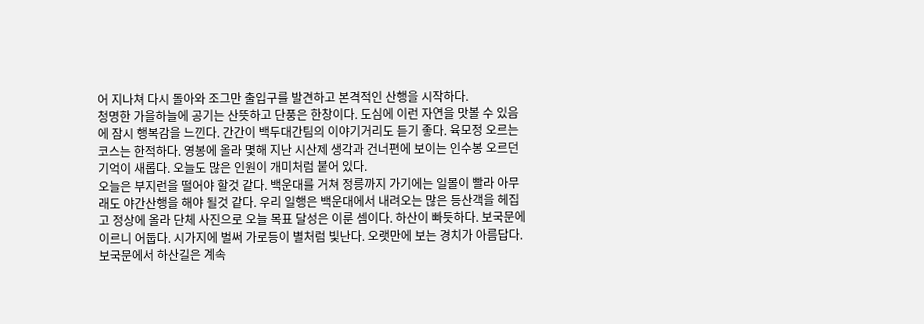어 지나쳐 다시 돌아와 조그만 출입구를 발견하고 본격적인 산행을 시작하다.
청명한 가을하늘에 공기는 산뜻하고 단풍은 한창이다. 도심에 이런 자연을 맛볼 수 있음에 잠시 행복감을 느낀다. 간간이 백두대간팀의 이야기거리도 듣기 좋다. 육모정 오르는 코스는 한적하다. 영봉에 올라 몇해 지난 시산제 생각과 건너편에 보이는 인수봉 오르던 기억이 새롭다. 오늘도 많은 인원이 개미처럼 붙어 있다.
오늘은 부지런을 떨어야 할것 같다. 백운대를 거쳐 정릉까지 가기에는 일몰이 빨라 아무래도 야간산행을 해야 될것 같다. 우리 일행은 백운대에서 내려오는 많은 등산객을 헤집고 정상에 올라 단체 사진으로 오늘 목표 달성은 이룬 셈이다. 하산이 빠듯하다. 보국문에 이르니 어둡다. 시가지에 벌써 가로등이 별처럼 빛난다. 오랫만에 보는 경치가 아름답다.
보국문에서 하산길은 계속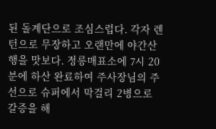된 돌계단으로 조심스럽다. 각자 렌턴으로 무장하고 오랜만에 야간산행을 맛보다. 정릉매표소에 7시 20분에 하산 완료하여 주사장님의 주선으로 슈퍼에서 막걸리 2병으로 갈증을 해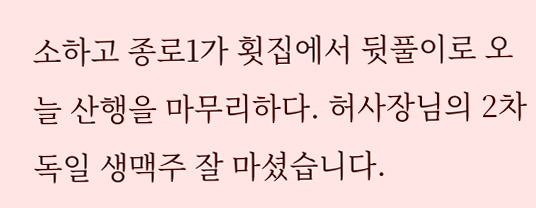소하고 종로1가 횟집에서 뒷풀이로 오늘 산행을 마무리하다. 허사장님의 2차 독일 생맥주 잘 마셨습니다.